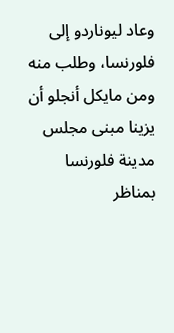وعاد ليوناردو إلى فلورنسا، وطلب منه ومن مايكل أنجلو أن يزينا مبنى مجلس مدينة فلورنسا بمناظر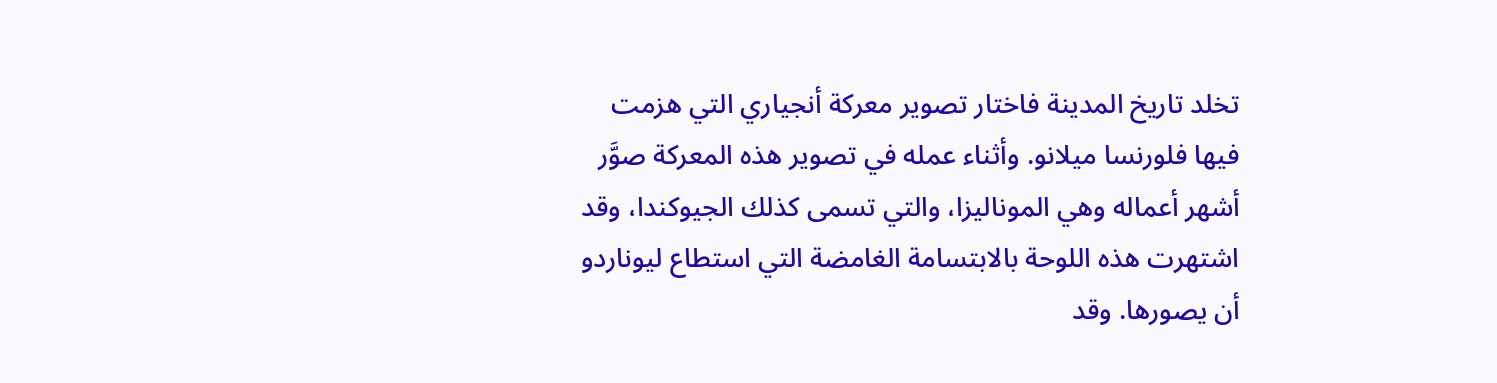تخلد تاريخ المدينة فاختار تصوير معركة أنجياري التي هزمت فيها فلورنسا ميلانو. وأثناء عمله في تصوير هذه المعركة صوَّر أشهر أعماله وهي الموناليزا، والتي تسمى كذلك الجيوكندا، وقد اشتهرت هذه اللوحة بالابتسامة الغامضة التي استطاع ليوناردو أن يصورها. وقد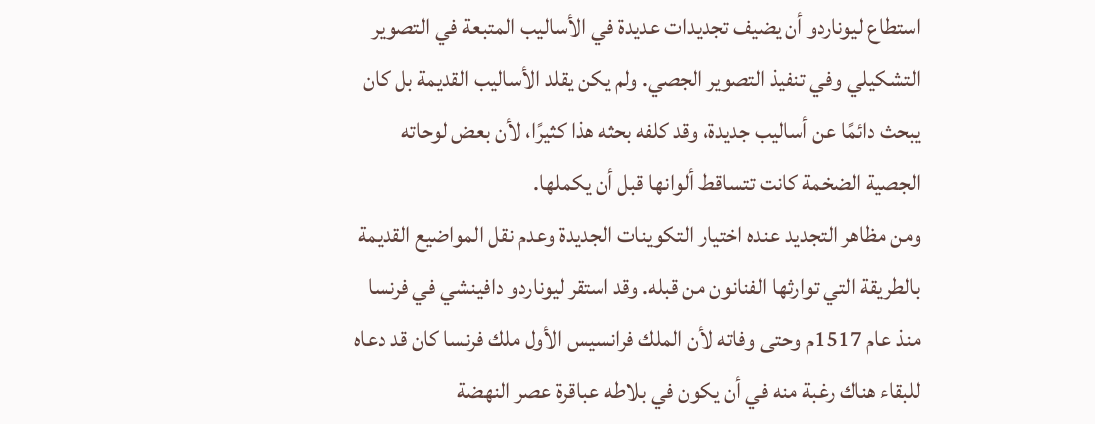استطاع ليوناردو أن يضيف تجديدات عديدة في الأساليب المتبعة في التصوير التشكيلي وفي تنفيذ التصوير الجصي. ولم يكن يقلد الأساليب القديمة بل كان يبحث دائمًا عن أساليب جديدة، وقد كلفه بحثه هذا كثيرًا، لأن بعض لوحاته الجصية الضخمة كانت تتساقط ألوانها قبل أن يكملها.
ومن مظاهر التجديد عنده اختيار التكوينات الجديدة وعدم نقل المواضيع القديمة بالطريقة التي توارثها الفنانون من قبله. وقد استقر ليوناردو دافينشي في فرنسا منذ عام 1517م وحتى وفاته لأن الملك فرانسيس الأول ملك فرنسا كان قد دعاه للبقاء هناك رغبة منه في أن يكون في بلاطه عباقرة عصر النهضة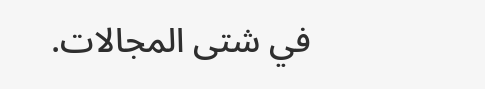في شتى المجالات.